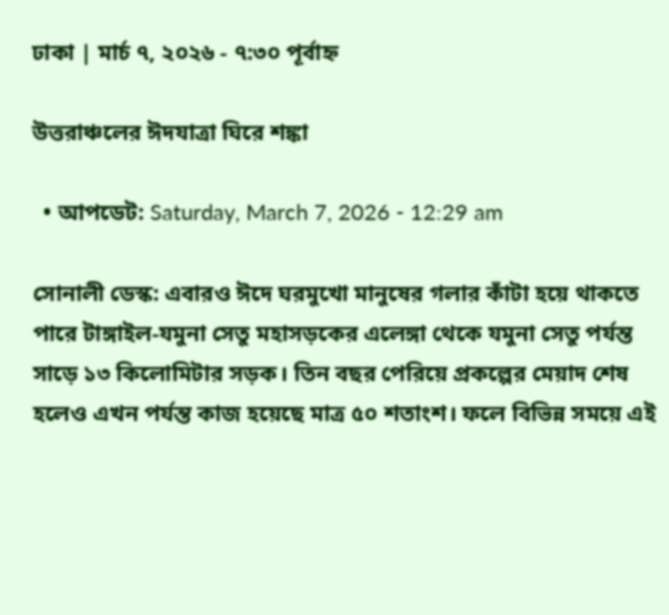ঢাকা | মার্চ ৭, ২০২৬ - ৭:৩০ পূর্বাহ্ন

উত্তরাঞ্চলের ঈদযাত্রা ঘিরে শঙ্কা

  • আপডেট: Saturday, March 7, 2026 - 12:29 am

সোনালী ডেস্ক: এবারও ঈদে ঘরমুখো মানুষের গলার কাঁটা হয়ে থাকতে পারে টাঙ্গাইল-যমুনা সেতু মহাসড়কের এলেঙ্গা থেকে যমুনা সেতু পর্যন্ত সাড়ে ১৩ কিলোমিটার সড়ক। তিন বছর পেরিয়ে প্রকল্পের মেয়াদ শেষ হলেও এখন পর্যন্ত কাজ হয়েছে মাত্র ৫০ শতাংশ। ফলে বিভিন্ন সময়ে এই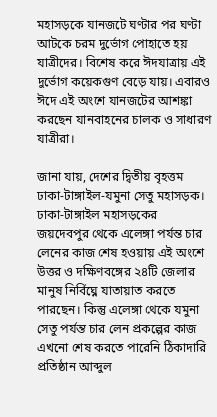মহাসড়কে যানজটে ঘণ্টার পর ঘণ্টা আটকে চরম দুর্ভোগ পোহাতে হয় যাত্রীদের। বিশেষ করে ঈদযাত্রায় এই দুর্ভোগ কয়েকগুণ বেড়ে যায়। এবারও ঈদে এই অংশে যানজটের আশঙ্কা করছেন যানবাহনের চালক ও সাধারণ যাত্রীরা।

জানা যায়, দেশের দ্বিতীয় বৃহত্তম ঢাকা-টাঙ্গাইল-যমুনা সেতু মহাসড়ক। ঢাকা-টাঙ্গাইল মহাসড়কের জয়দেবপুর থেকে এলেঙ্গা পর্যন্ত চার লেনের কাজ শেষ হওয়ায় এই অংশে উত্তর ও দক্ষিণবঙ্গের ২৪টি জেলার মানুষ নির্বিঘ্নে যাতায়াত করতে পারছেন। কিন্তু এলেঙ্গা থেকে যমুনা সেতু পর্যন্ত চার লেন প্রকল্পের কাজ এখনো শেষ করতে পারেনি ঠিকাদারি প্রতিষ্ঠান আব্দুল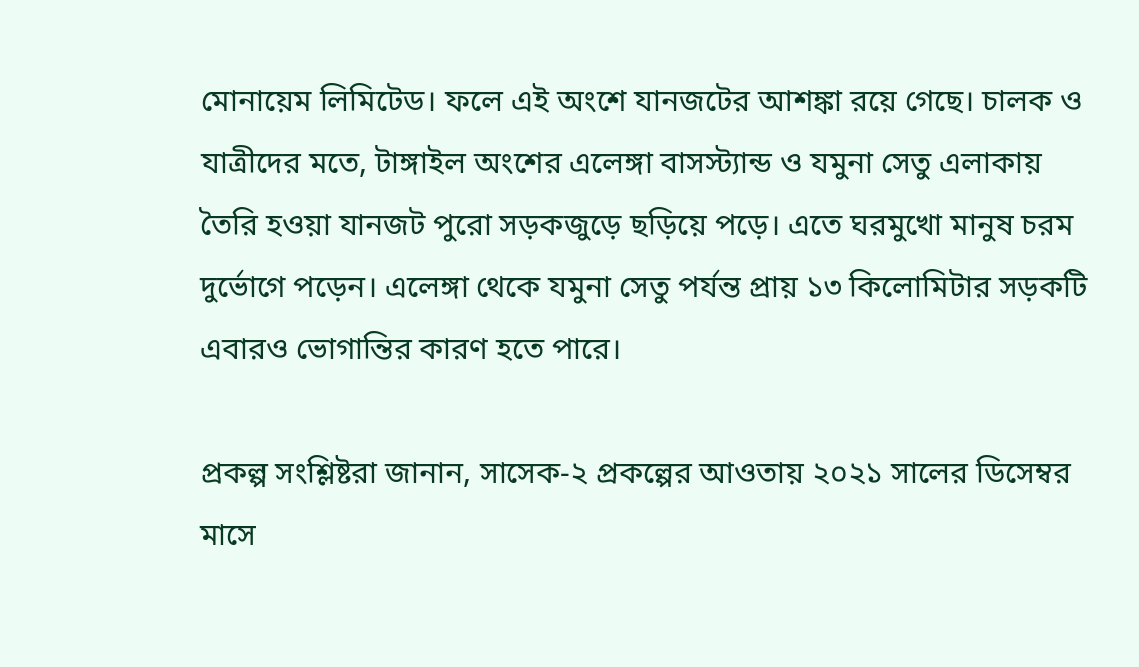মোনায়েম লিমিটেড। ফলে এই অংশে যানজটের আশঙ্কা রয়ে গেছে। চালক ও যাত্রীদের মতে, টাঙ্গাইল অংশের এলেঙ্গা বাসস্ট্যান্ড ও যমুনা সেতু এলাকায় তৈরি হওয়া যানজট পুরো সড়কজুড়ে ছড়িয়ে পড়ে। এতে ঘরমুখো মানুষ চরম দুর্ভোগে পড়েন। এলেঙ্গা থেকে যমুনা সেতু পর্যন্ত প্রায় ১৩ কিলোমিটার সড়কটি এবারও ভোগান্তির কারণ হতে পারে।

প্রকল্প সংশ্লিষ্টরা জানান, সাসেক-২ প্রকল্পের আওতায় ২০২১ সালের ডিসেম্বর মাসে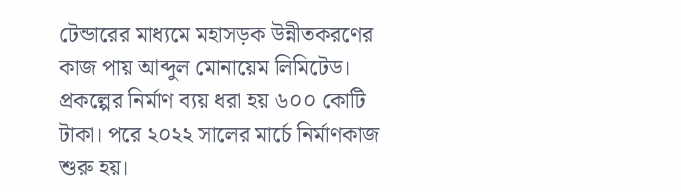টেন্ডারের মাধ্যমে মহাসড়ক উন্নীতকরণের কাজ পায় আব্দুল মোনায়েম লিমিটেড। প্রকল্পের নির্মাণ ব্যয় ধরা হয় ৬০০ কোটি টাকা। পরে ২০২২ সালের মার্চে নির্মাণকাজ শুরু হয়।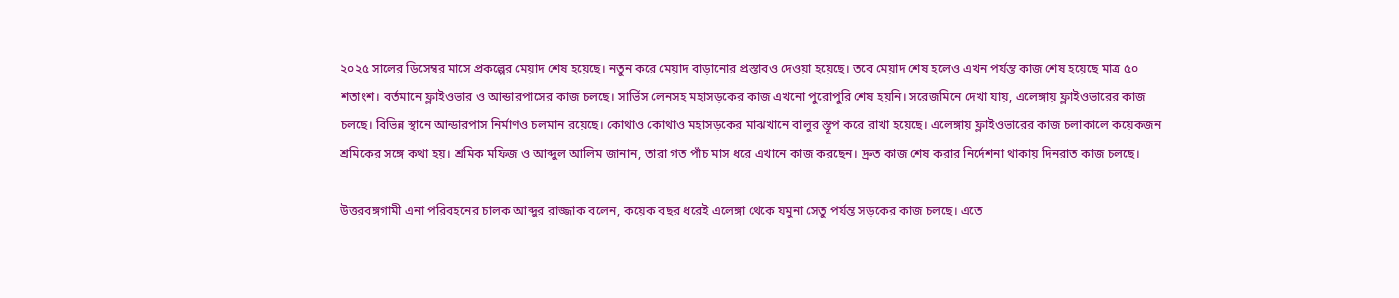২০২৫ সালের ডিসেম্বর মাসে প্রকল্পের মেয়াদ শেষ হয়েছে। নতুন করে মেয়াদ বাড়ানোর প্রস্তাবও দেওয়া হয়েছে। তবে মেয়াদ শেষ হলেও এখন পর্যন্ত কাজ শেষ হয়েছে মাত্র ৫০ শতাংশ। বর্তমানে ফ্লাইওভার ও আন্ডারপাসের কাজ চলছে। সার্ভিস লেনসহ মহাসড়কের কাজ এখনো পুরোপুরি শেষ হয়নি। সরেজমিনে দেখা যায়, এলেঙ্গায় ফ্লাইওভারের কাজ চলছে। বিভিন্ন স্থানে আন্ডারপাস নির্মাণও চলমান রয়েছে। কোথাও কোথাও মহাসড়কের মাঝখানে বালুর স্তূপ করে রাখা হয়েছে। এলেঙ্গায় ফ্লাইওভারের কাজ চলাকালে কয়েকজন শ্রমিকের সঙ্গে কথা হয়। শ্রমিক মফিজ ও আব্দুল আলিম জানান, তারা গত পাঁচ মাস ধরে এখানে কাজ করছেন। দ্রুত কাজ শেষ করার নির্দেশনা থাকায় দিনরাত কাজ চলছে।

উত্তরবঙ্গগামী এনা পরিবহনের চালক আব্দুর রাজ্জাক বলেন, কয়েক বছর ধরেই এলেঙ্গা থেকে যমুনা সেতু পর্যন্ত সড়কের কাজ চলছে। এতে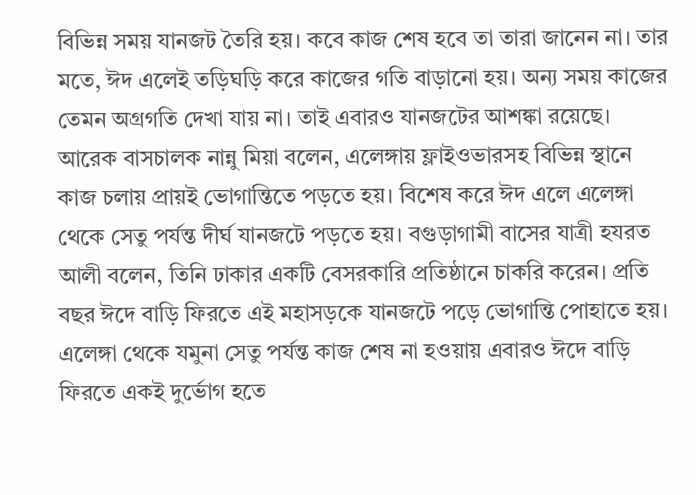বিভিন্ন সময় যানজট তৈরি হয়। কবে কাজ শেষ হবে তা তারা জানেন না। তার মতে, ঈদ এলেই তড়িঘড়ি করে কাজের গতি বাড়ানো হয়। অন্য সময় কাজের তেমন অগ্রগতি দেখা যায় না। তাই এবারও যানজটের আশঙ্কা রয়েছে। আরেক বাসচালক নান্নু মিয়া বলেন, এলেঙ্গায় ফ্লাইওভারসহ বিভিন্ন স্থানে কাজ চলায় প্রায়ই ভোগান্তিতে পড়তে হয়। বিশেষ করে ঈদ এলে এলেঙ্গা থেকে সেতু পর্যন্ত দীর্ঘ যানজটে পড়তে হয়। বগুড়াগামী বাসের যাত্রী হযরত আলী বলেন, তিনি ঢাকার একটি বেসরকারি প্রতিষ্ঠানে চাকরি করেন। প্রতি বছর ঈদে বাড়ি ফিরতে এই মহাসড়কে যানজটে পড়ে ভোগান্তি পোহাতে হয়। এলেঙ্গা থেকে যমুনা সেতু পর্যন্ত কাজ শেষ না হওয়ায় এবারও ঈদে বাড়ি ফিরতে একই দুর্ভোগ হতে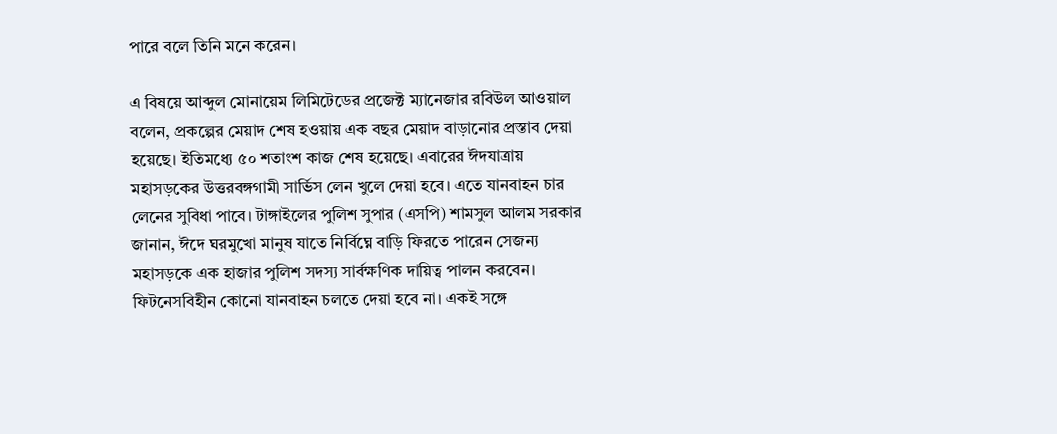পারে বলে তিনি মনে করেন।

এ বিষয়ে আব্দুল মোনায়েম লিমিটেডের প্রজেক্ট ম্যানেজার রবিউল আওয়াল বলেন, প্রকল্পের মেয়াদ শেষ হওয়ায় এক বছর মেয়াদ বাড়ানোর প্রস্তাব দেয়া হয়েছে। ইতিমধ্যে ৫০ শতাংশ কাজ শেষ হয়েছে। এবারের ঈদযাত্রায় মহাসড়কের উত্তরবঙ্গগামী সার্ভিস লেন খুলে দেয়া হবে। এতে যানবাহন চার লেনের সুবিধা পাবে। টাঙ্গাইলের পুলিশ সুপার (এসপি) শামসুল আলম সরকার জানান, ঈদে ঘরমুখো মানুষ যাতে নির্বিঘ্নে বাড়ি ফিরতে পারেন সেজন্য মহাসড়কে এক হাজার পুলিশ সদস্য সার্বক্ষণিক দায়িত্ব পালন করবেন। ফিটনেসবিহীন কোনো যানবাহন চলতে দেয়া হবে না। একই সঙ্গে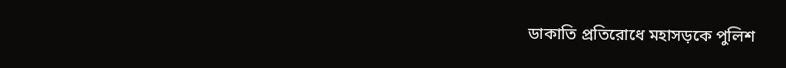ডাকাতি প্রতিরোধে মহাসড়কে পুলিশ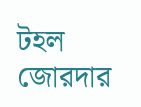টহল জোরদার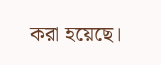করা হয়েছে।